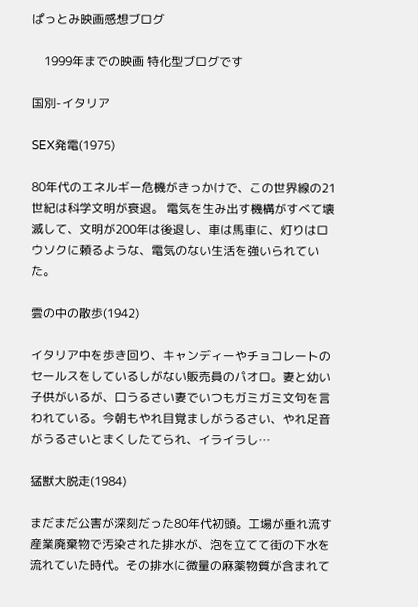ぱっとみ映画感想ブログ

    1999年までの映画 特化型ブログです

国別-イタリア

SEX発電(1975)

80年代のエネルギー危機がきっかけで、この世界線の21世紀は科学文明が衰退。 電気を生み出す機構がすべて壊滅して、文明が200年は後退し、車は馬車に、灯りはロウソクに頼るような、電気のない生活を強いられていた。

雲の中の散歩(1942)

イタリア中を歩き回り、キャンディーやチョコレートのセールスをしているしがない販売員のパオロ。妻と幼い子供がいるが、口うるさい妻でいつもガミガミ文句を言われている。今朝もやれ目覚ましがうるさい、やれ足音がうるさいとまくしたてられ、イライラし…

猛獣大脱走(1984)

まだまだ公害が深刻だった80年代初頭。工場が垂れ流す産業廃棄物で汚染された排水が、泡を立てて街の下水を流れていた時代。その排水に微量の麻薬物質が含まれて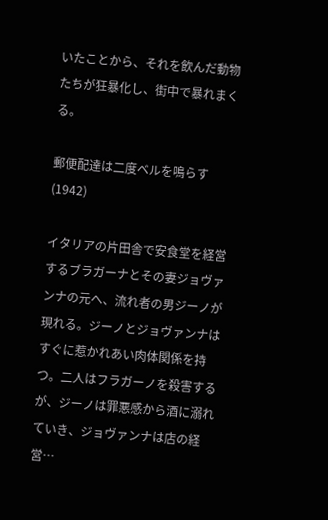いたことから、それを飲んだ動物たちが狂暴化し、街中で暴れまくる。

郵便配達は二度ベルを鳴らす(1942)

イタリアの片田舎で安食堂を経営するブラガーナとその妻ジョヴァンナの元へ、流れ者の男ジーノが現れる。ジーノとジョヴァンナはすぐに惹かれあい肉体関係を持つ。二人はフラガーノを殺害するが、ジーノは罪悪感から酒に溺れていき、ジョヴァンナは店の経営…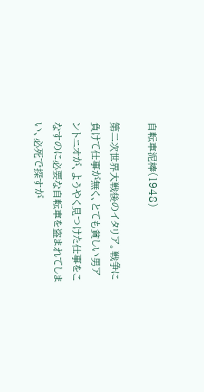自転車泥棒(1948)

第二次世界大戦後のイタリア。戦争に負けて仕事が無く、とても貧しい男アントニオが、ようやく見つけた仕事をこなすのに必要な自転車を盗まれてしまい、必死で探すが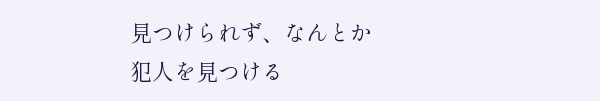見つけられず、なんとか犯人を見つける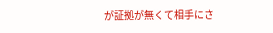が証拠が無くて相手にさ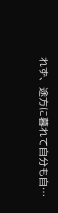れず、途方に暮れて自分も自…